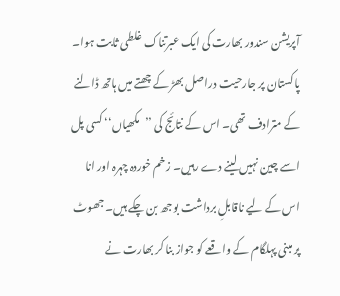آپریشن سندور بھارت کی ایک عبرتناک غلطی ثابت ہوا۔ پاکستان پر جارحیت دراصل بھڑ کے چھتے میں ہاتھ ڈالنے کے مترادف تھی۔ اس کے نتائج کی ’’مکھیاں‘‘ کسی پل اسے چین نہیں لینے دے رہیں۔ زخم خوردہ چہرہ اور انا اس کے لیے ناقابلِ برداشت بوجھ بن چکے ہیں۔ جھوٹ پر مبنی پہلگام کے واقعے کو جواز بنا کر بھارت نے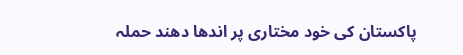پاکستان کی خود مختاری پر اندھا دھند حملہ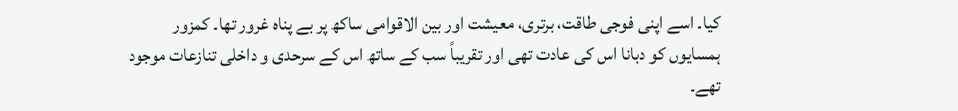کیا۔ اسے اپنی فوجی طاقت، برتری، معیشت اور بین الاقوامی ساکھ پر بے پناہ غرور تھا۔ کمزور ہمسایوں کو دبانا اس کی عادت تھی اور تقریباً سب کے ساتھ اس کے سرحدی و داخلی تنازعات موجود تھے۔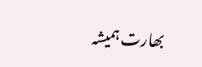بھارت ہمیشہ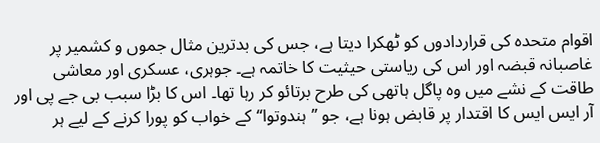اقوام متحدہ کی قراردادوں کو ٹھکرا دیتا ہے، جس کی بدترین مثال جموں و کشمیر پر غاصبانہ قبضہ اور اس کی ریاستی حیثیت کا خاتمہ ہے۔ جوہری، عسکری اور معاشی طاقت کے نشے میں وہ پاگل ہاتھی کی طرح برتائو کر رہا تھا۔ اس کا بڑا سبب بی جے پی اور آر ایس ایس کا اقتدار پر قابض ہونا ہے، جو ’’ہندوتوا‘‘ کے خواب کو پورا کرنے کے لیے ہر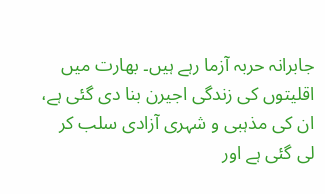جابرانہ حربہ آزما رہے ہیں۔ بھارت میں اقلیتوں کی زندگی اجیرن بنا دی گئی ہے، ان کی مذہبی و شہری آزادی سلب کر لی گئی ہے اور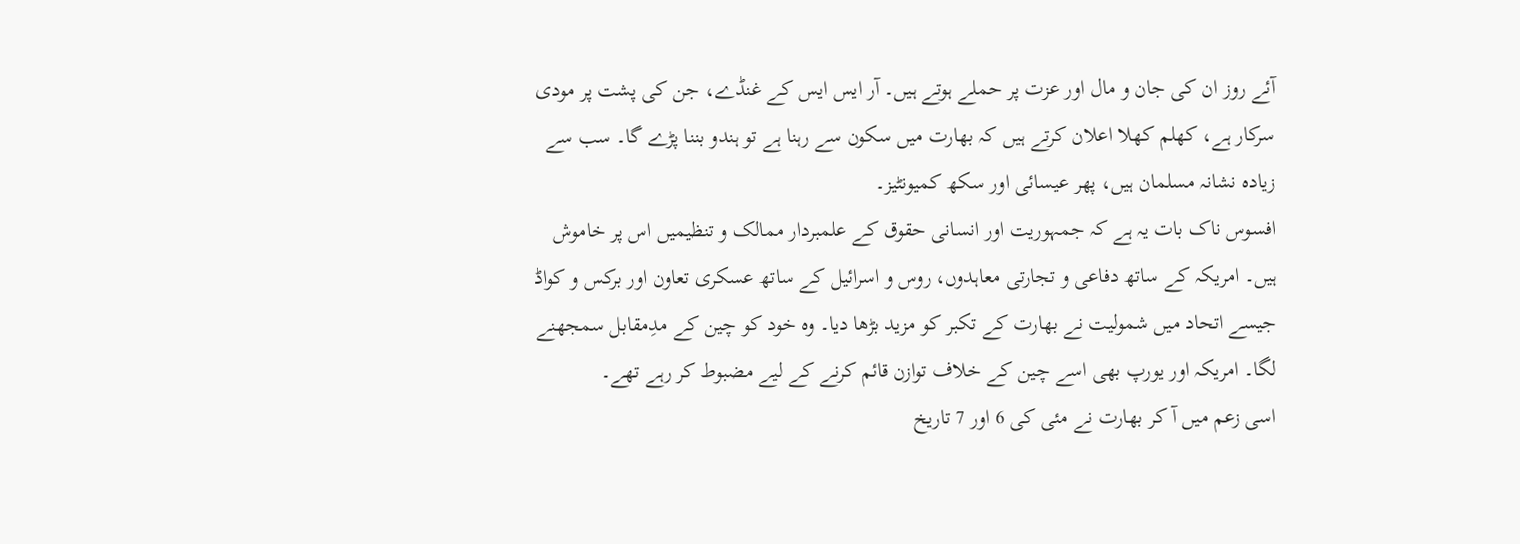آئے روز ان کی جان و مال اور عزت پر حملے ہوتے ہیں۔ آر ایس ایس کے غنڈے، جن کی پشت پر مودی سرکار ہے، کھلم کھلا اعلان کرتے ہیں کہ بھارت میں سکون سے رہنا ہے تو ہندو بننا پڑے گا۔ سب سے زیادہ نشانہ مسلمان ہیں، پھر عیسائی اور سکھ کمیونٹیز۔
افسوس ناک بات یہ ہے کہ جمہوریت اور انسانی حقوق کے علمبردار ممالک و تنظیمیں اس پر خاموش ہیں۔ امریکہ کے ساتھ دفاعی و تجارتی معاہدوں، روس و اسرائیل کے ساتھ عسکری تعاون اور برکس و کواڈ جیسے اتحاد میں شمولیت نے بھارت کے تکبر کو مزید بڑھا دیا۔ وہ خود کو چین کے مدِمقابل سمجھنے لگا۔ امریکہ اور یورپ بھی اسے چین کے خلاف توازن قائم کرنے کے لیے مضبوط کر رہے تھے۔
اسی زعم میں آ کر بھارت نے مئی کی 6 اور 7 تاریخ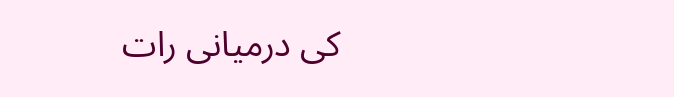کی درمیانی رات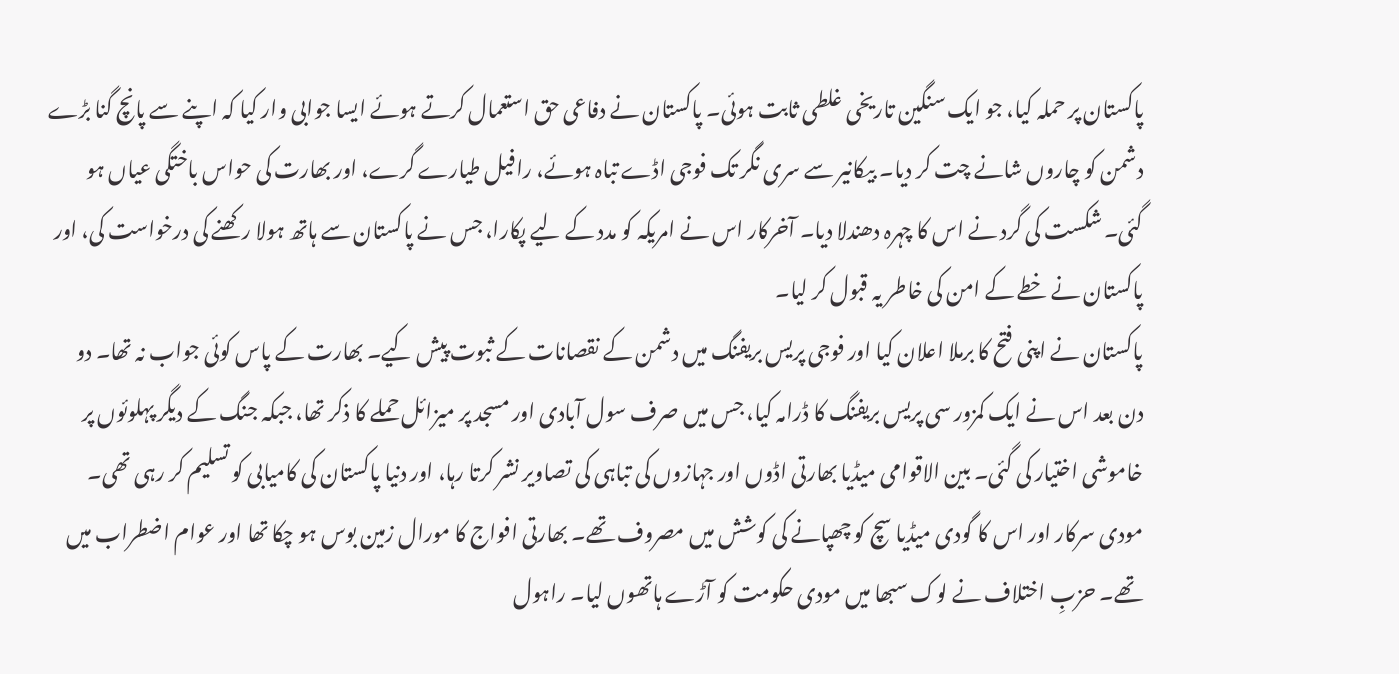پاکستان پر حملہ کیا، جو ایک سنگین تاریخی غلطی ثابت ہوئی۔ پاکستان نے دفاعی حق استعمال کرتے ہوئے ایسا جوابی وار کیا کہ اپنے سے پانچ گنا بڑے دشمن کو چاروں شانے چت کر دیا۔ بیکانیر سے سری نگر تک فوجی اڈے تباہ ہوئے، رافیل طیارے گرے، اور بھارت کی حواس باختگی عیاں ہو گئی۔ شکست کی گرد نے اس کا چہرہ دھندلا دیا۔ آخرکار اس نے امریکہ کو مدد کے لیے پکارا، جس نے پاکستان سے ہاتھ ہولا رکھنے کی درخواست کی، اور پاکستان نے خطے کے امن کی خاطر یہ قبول کر لیا۔
پاکستان نے اپنی فتح کا برملا اعلان کیا اور فوجی پریس بریفنگ میں دشمن کے نقصانات کے ثبوت پیش کیے۔ بھارت کے پاس کوئی جواب نہ تھا۔ دو دن بعد اس نے ایک کمزور سی پریس بریفنگ کا ڈرامہ کیا، جس میں صرف سول آبادی اور مسجد پر میزائل حملے کا ذکر تھا، جبکہ جنگ کے دیگر پہلوئوں پر خاموشی اختیار کی گئی۔ بین الاقوامی میڈیا بھارتی اڈوں اور جہازوں کی تباہی کی تصاویر نشر کرتا رہا، اور دنیا پاکستان کی کامیابی کو تسلیم کر رہی تھی۔
مودی سرکار اور اس کا گودی میڈیا سچ کو چھپانے کی کوشش میں مصروف تھے۔ بھارتی افواج کا مورال زمین بوس ہو چکا تھا اور عوام اضطراب میں تھے۔ حزبِ اختلاف نے لوک سبھا میں مودی حکومت کو آڑے ہاتھوں لیا۔ راہول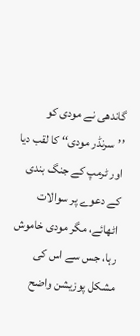گاندھی نے مودی کو ’’سرنڈر مودی‘‘ کا لقب دیا اور ٹرمپ کے جنگ بندی کے دعوے پر سوالات اٹھائے، مگر مودی خاموش رہا، جس سے اس کی مشکل پوزیشن واضح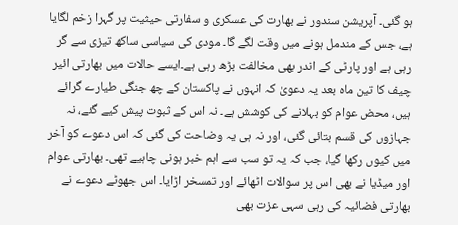ہو گئی۔ آپریشن سندور نے بھارت کی عسکری و سفارتی حیثیت پر گہرا زخم لگایا ہے، جس کے مندمل ہونے میں وقت لگے گا۔ مودی کی سیاسی ساکھ تیزی سے گر رہی ہے اور پارٹی کے اندر بھی مخالفت بڑھ رہی ہے۔ایسے حالات میں بھارتی ائیر چیف کا تین ماہ بعد یہ دعویٰ کہ انہوں نے پاکستان کے چھ جنگی طیارے گرائے ہیں، محض عوام کو بہلانے کی کوشش ہے۔ نہ اس کے ثبوت پیش کیے گئے، نہ جہازوں کی قسم بتائی گئی، اور نہ ہی یہ وضاحت کی گئی کہ اس دعوے کو آخر میں کیوں رکھا گیا، جب کہ یہ تو سب سے اہم خبر ہونی چاہیے تھی۔ بھارتی عوام اور میڈیا نے بھی اس پر سوالات اٹھائے اور تمسخر اڑایا۔ اس جھوٹے دعوے نے بھارتی فضائیہ کی رہی سہی عزت بھی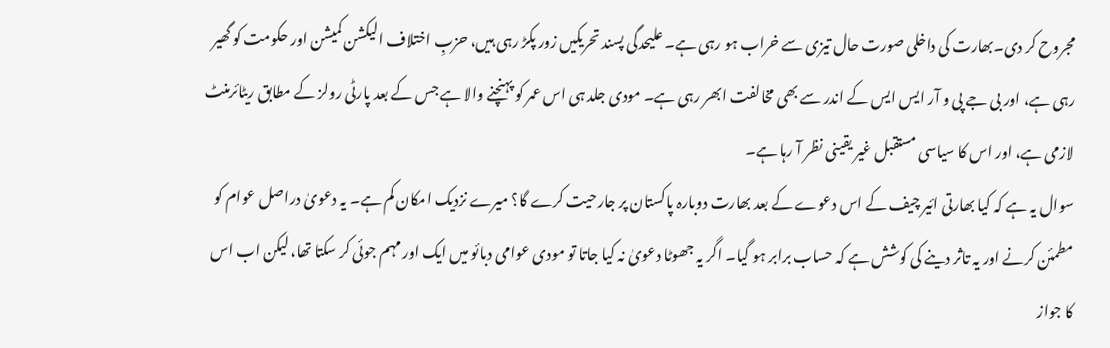مجروح کر دی۔بھارت کی داخلی صورت حال تیزی سے خراب ہو رہی ہے۔ علیحدگی پسند تحریکیں زور پکڑ رہی ہیں، حزبِ اختلاف الیکشن کمیشن اور حکومت کو گھیر رہی ہے، اور بی جے پی و آر ایس ایس کے اندر سے بھی مخالفت ابھر رہی ہے۔ مودی جلد ہی اس عمر کو پہنچنے والا ہے جس کے بعد پارٹی رولز کے مطابق ریٹائرمنٹ لازمی ہے، اور اس کا سیاسی مستقبل غیر یقینی نظر آ رہا ہے۔
سوال یہ ہے کہ کیا بھارتی ائیر چیف کے اس دعوے کے بعد بھارت دوبارہ پاکستان پر جارحیت کرے گا؟ میرے نزدیک امکان کم ہے۔ یہ دعویٰ دراصل عوام کو مطمئن کرنے اور یہ تاثر دینے کی کوشش ہے کہ حساب برابر ہو گیا۔ اگر یہ جھوٹا دعویٰ نہ کیا جاتا تو مودی عوامی دبائو میں ایک اور مہم جوئی کر سکتا تھا، لیکن اب اس کا جواز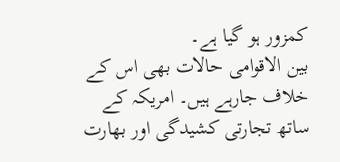کمزور ہو گیا ہے۔
بین الاقوامی حالات بھی اس کے خلاف جارہے ہیں۔ امریکہ کے ساتھ تجارتی کشیدگی اور بھارت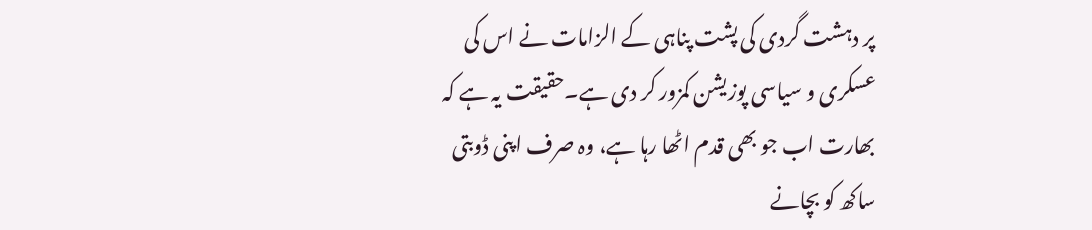پر دہشت گردی کی پشت پناہی کے الزامات نے اس کی عسکری و سیاسی پوزیشن کمزور کر دی ہے۔حقیقت یہ ہے کہ بھارت اب جو بھی قدم اٹھا رہا ہے، وہ صرف اپنی ڈوبتی ساکھ کو بچانے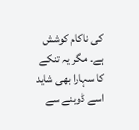کی ناکام کوشش ہے۔ مگر یہ تنکے کا سہارا بھی شاید اسے ڈوبنے سے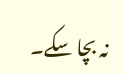نہ بچا سکے۔